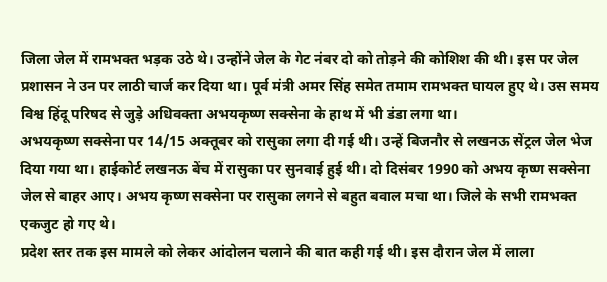जिला जेल में रामभक्त भड़क उठे थे। उन्होंने जेल के गेट नंबर दो को तोड़ने की कोशिश की थी। इस पर जेल प्रशासन ने उन पर लाठी चार्ज कर दिया था। पूर्व मंत्री अमर सिंह समेत तमाम रामभक्त घायल हुए थे। उस समय विश्व हिंदू परिषद से जुड़े अधिवक्ता अभयकृष्ण सक्सेना के हाथ में भी डंडा लगा था।
अभयकृष्ण सक्सेना पर 14/15 अक्तूबर को रासुका लगा दी गई थी। उन्हें बिजनौर से लखनऊ सेंट्रल जेल भेज दिया गया था। हाईकोर्ट लखनऊ बेंच में रासुका पर सुनवाई हुई थी। दो दिसंबर 1990 को अभय कृष्ण सक्सेना जेल से बाहर आए। अभय कृष्ण सक्सेना पर रासुका लगने से बहुत बवाल मचा था। जिले के सभी रामभक्त एकजुट हो गए थे।
प्रदेश स्तर तक इस मामले को लेकर आंदोलन चलाने की बात कही गई थी। इस दौरान जेल में लाला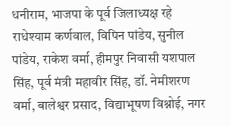धनीराम, भाजपा के पूर्व जिलाध्यक्ष रहे राधेश्याम कर्णवाल, विपिन पांडेय, सुनील पांडेय, राकेश वर्मा, हीमपुर निवासी यशपाल सिंह, पूर्व मंत्री महावीर सिंह, डॉ. नेमीशरण वर्मा, बालेश्वर प्रसाद, विद्याभूषण विश्नोई, नगर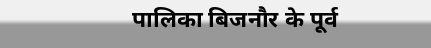पालिका बिजनौर के पूर्व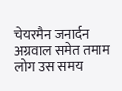चेयरमैन जनार्दन अग्रवाल समेत तमाम लोग उस समय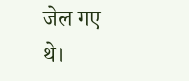जेल गए थे।